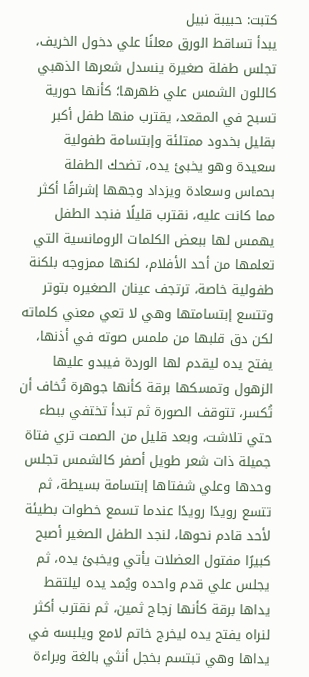كتبت: حبيبة نبيل
يبدأ تساقط الورق معلنًا علي دخول الخريف، تجلس طفلة صغيرة ينسدل شعرها الذهبي كاللون الشمس علي ظهرها؛ كأنها حورية تسبح في المقعد، يقترب منها طفل أكبر بقليل بخدود ممتلئة وإبتسامة طفولية سعيدة وهو يخبئ يده، تضحك الطفلة بحماس وسعادة ويزداد وجهها إشراقًا أكثر مما كانت عليه، نقترب قليلًا فنجد الطفل يهمس لها ببعض الكلمات الرومانسية التي تعلمها من أحد الأفلام، لكنها ممزوجه بلكنة طفولية خاصة، ترتجف عينان الصغيره بتوتر وتتسع إبتسامتها وهي لا تعي معني كلماته لكن دق قلبها من ملمس صوته في أذنها، يفتح يده ليقدم لها الوردة فيبدو عليها الزهول وتمسكها برقة كأنها جوهرة تُخاف أن تُكسر، تتوقف الصورة ثم تبدأ تختفي ببطء حتي تلاشت، وبعد قليل من الصمت تري فتاة جميلة ذات شعر طويل أصفر كالشمس تجلس وحدها وعلي شفتاها إبتسامة بسيطة، ثم تتسع رويدًا رويدًا عندما تسمع خطوات بطيئة لأحد قادم نحوها، لنجد الطفل الصغير أصبح كبيرًا مفتول العضلات يأتي ويخبئ يده، ثم يجلس علي قدم واحده ويُمد يده ليلتقط يداها برقة كأنها زجاج ثمين، ثم نقترب أكثر لنراه يفتح يده ليخرج خاتم لامع ويلبسه في يداها وهي تبتسم بخجل أنثي بالغة وبراءة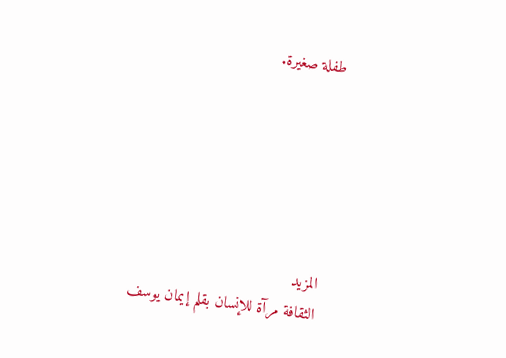طفلة صغيرة.






المزيد
الثقافة مرآة للإنسان بقلم إيمان يوسف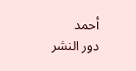أحمد
دور النشر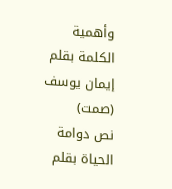وأهمية الكلمة بقلم إيمان يوسف (صمت)
نص دوامة الحياة بقلم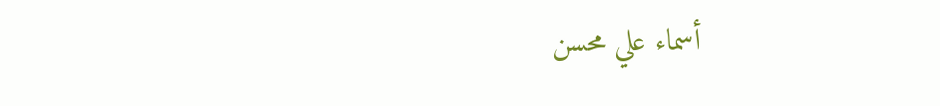أسماء علي محسن